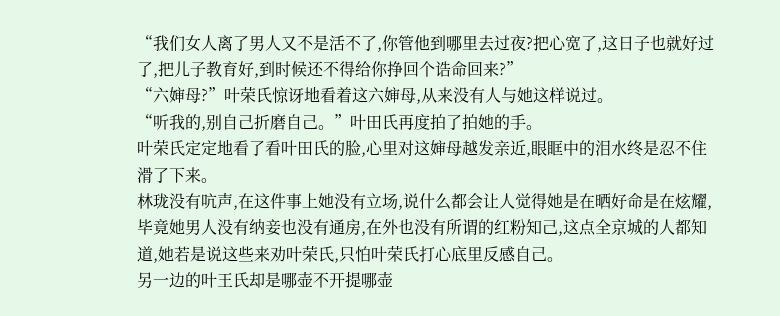“我们女人离了男人又不是活不了,你管他到哪里去过夜?把心宽了,这日子也就好过了,把儿子教育好,到时候还不得给你挣回个诰命回来?”
“六婶母?”叶荣氏惊讶地看着这六婶母,从来没有人与她这样说过。
“听我的,别自己折磨自己。”叶田氏再度拍了拍她的手。
叶荣氏定定地看了看叶田氏的脸,心里对这婶母越发亲近,眼眶中的泪水终是忍不住滑了下来。
林珑没有吭声,在这件事上她没有立场,说什么都会让人觉得她是在晒好命是在炫耀,毕竟她男人没有纳妾也没有通房,在外也没有所谓的红粉知己,这点全京城的人都知道,她若是说这些来劝叶荣氏,只怕叶荣氏打心底里反感自己。
另一边的叶王氏却是哪壶不开提哪壶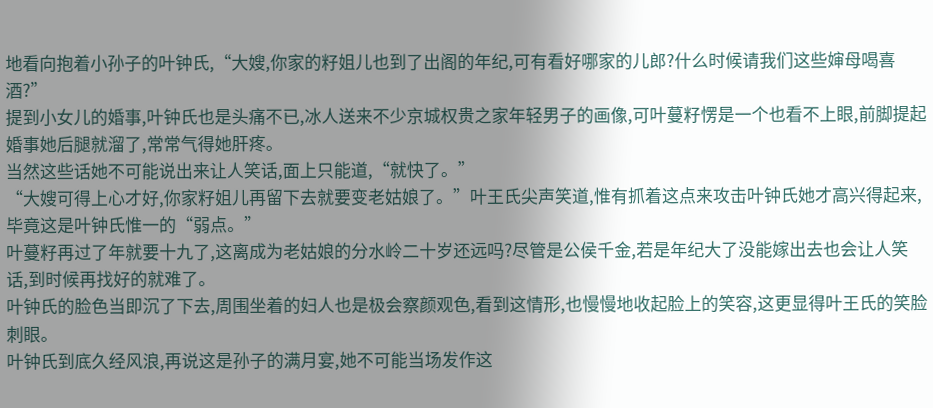地看向抱着小孙子的叶钟氏,“大嫂,你家的籽姐儿也到了出阁的年纪,可有看好哪家的儿郎?什么时候请我们这些婶母喝喜酒?”
提到小女儿的婚事,叶钟氏也是头痛不已,冰人送来不少京城权贵之家年轻男子的画像,可叶蔓籽愣是一个也看不上眼,前脚提起婚事她后腿就溜了,常常气得她肝疼。
当然这些话她不可能说出来让人笑话,面上只能道,“就快了。”
“大嫂可得上心才好,你家籽姐儿再留下去就要变老姑娘了。”叶王氏尖声笑道,惟有抓着这点来攻击叶钟氏她才高兴得起来,毕竟这是叶钟氏惟一的“弱点。”
叶蔓籽再过了年就要十九了,这离成为老姑娘的分水岭二十岁还远吗?尽管是公侯千金,若是年纪大了没能嫁出去也会让人笑话,到时候再找好的就难了。
叶钟氏的脸色当即沉了下去,周围坐着的妇人也是极会察颜观色,看到这情形,也慢慢地收起脸上的笑容,这更显得叶王氏的笑脸刺眼。
叶钟氏到底久经风浪,再说这是孙子的满月宴,她不可能当场发作这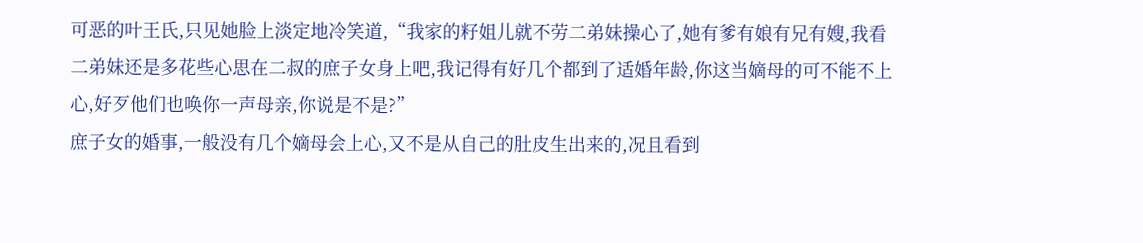可恶的叶王氏,只见她脸上淡定地冷笑道,“我家的籽姐儿就不劳二弟妹操心了,她有爹有娘有兄有嫂,我看二弟妹还是多花些心思在二叔的庶子女身上吧,我记得有好几个都到了适婚年龄,你这当嫡母的可不能不上心,好歹他们也唤你一声母亲,你说是不是?”
庶子女的婚事,一般没有几个嫡母会上心,又不是从自己的肚皮生出来的,况且看到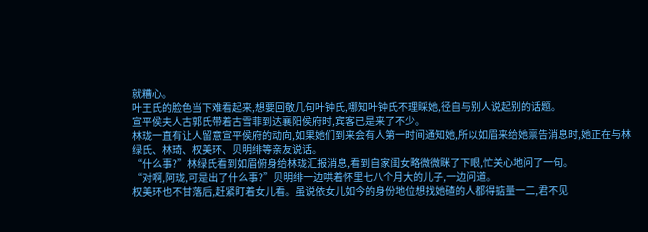就糟心。
叶王氏的脸色当下难看起来,想要回敬几句叶钟氏,哪知叶钟氏不理睬她,径自与别人说起别的话题。
宣平侯夫人古郭氏带着古雪菲到达襄阳侯府时,宾客已是来了不少。
林珑一直有让人留意宣平侯府的动向,如果她们到来会有人第一时间通知她,所以如眉来给她禀告消息时,她正在与林绿氏、林琦、权美环、贝明绯等亲友说话。
“什么事?”林绿氏看到如眉俯身给林珑汇报消息,看到自家闺女略微微眯了下眼,忙关心地问了一句。
“对啊,阿珑,可是出了什么事?”贝明绯一边哄着怀里七八个月大的儿子,一边问道。
权美环也不甘落后,赶紧盯着女儿看。虽说依女儿如今的身份地位想找她碴的人都得掂量一二,君不见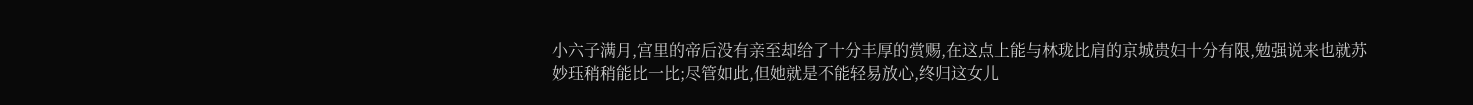小六子满月,宫里的帝后没有亲至却给了十分丰厚的赏赐,在这点上能与林珑比肩的京城贵妇十分有限,勉强说来也就苏妙珏稍稍能比一比;尽管如此,但她就是不能轻易放心,终归这女儿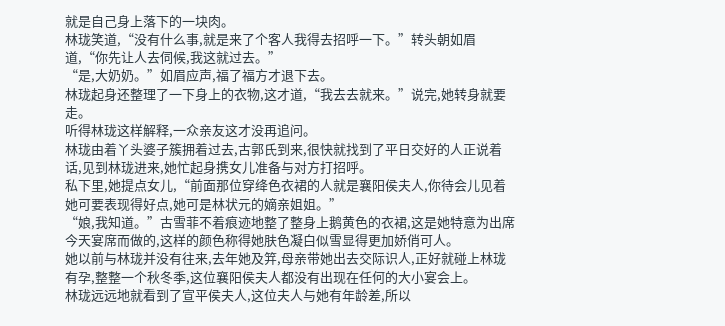就是自己身上落下的一块肉。
林珑笑道,“没有什么事,就是来了个客人我得去招呼一下。”转头朝如眉道,“你先让人去伺候,我这就过去。”
“是,大奶奶。”如眉应声,福了福方才退下去。
林珑起身还整理了一下身上的衣物,这才道,“我去去就来。”说完,她转身就要走。
听得林珑这样解释,一众亲友这才没再追问。
林珑由着丫头婆子簇拥着过去,古郭氏到来,很快就找到了平日交好的人正说着话,见到林珑进来,她忙起身携女儿准备与对方打招呼。
私下里,她提点女儿,“前面那位穿绛色衣裙的人就是襄阳侯夫人,你待会儿见着她可要表现得好点,她可是林状元的嫡亲姐姐。”
“娘,我知道。”古雪菲不着痕迹地整了整身上鹅黄色的衣裙,这是她特意为出席今天宴席而做的,这样的颜色称得她肤色凝白似雪显得更加娇俏可人。
她以前与林珑并没有往来,去年她及笄,母亲带她出去交际识人,正好就碰上林珑有孕,整整一个秋冬季,这位襄阳侯夫人都没有出现在任何的大小宴会上。
林珑远远地就看到了宣平侯夫人,这位夫人与她有年龄差,所以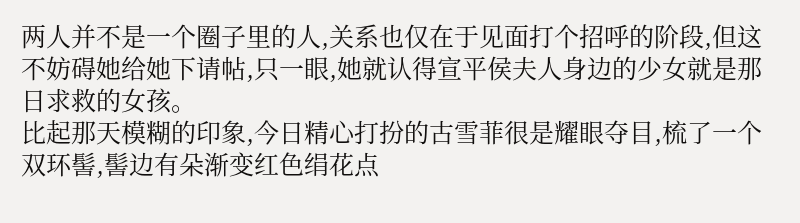两人并不是一个圈子里的人,关系也仅在于见面打个招呼的阶段,但这不妨碍她给她下请帖,只一眼,她就认得宣平侯夫人身边的少女就是那日求救的女孩。
比起那天模糊的印象,今日精心打扮的古雪菲很是耀眼夺目,梳了一个双环髻,髻边有朵渐变红色绢花点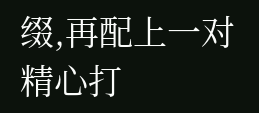缀,再配上一对精心打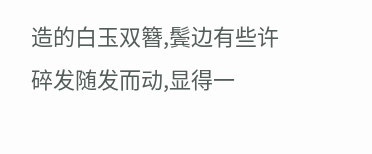造的白玉双簪,鬓边有些许碎发随发而动,显得一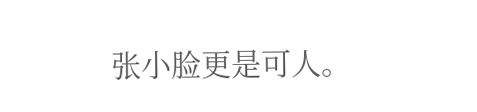张小脸更是可人。